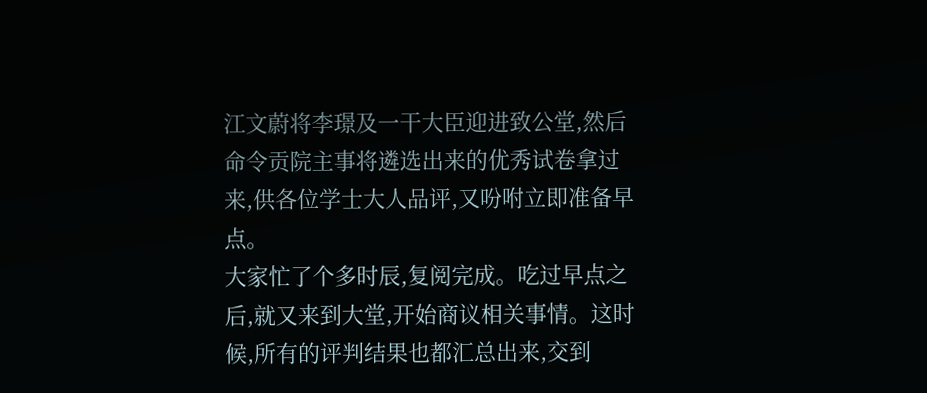江文蔚将李璟及一干大臣迎进致公堂,然后命令贡院主事将遴选出来的优秀试卷拿过来,供各位学士大人品评,又吩咐立即准备早点。
大家忙了个多时辰,复阅完成。吃过早点之后,就又来到大堂,开始商议相关事情。这时候,所有的评判结果也都汇总出来,交到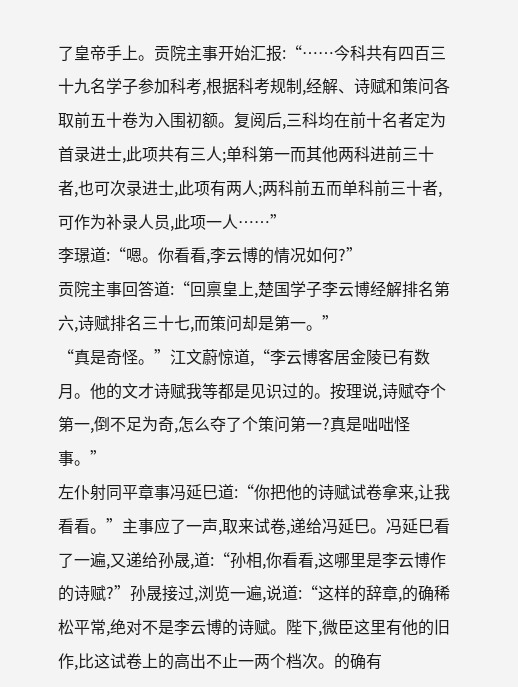了皇帝手上。贡院主事开始汇报:“……今科共有四百三十九名学子参加科考,根据科考规制,经解、诗赋和策问各取前五十卷为入围初额。复阅后,三科均在前十名者定为首录进士,此项共有三人;单科第一而其他两科进前三十者,也可次录进士,此项有两人;两科前五而单科前三十者,可作为补录人员,此项一人……”
李璟道:“嗯。你看看,李云博的情况如何?”
贡院主事回答道:“回禀皇上,楚国学子李云博经解排名第六,诗赋排名三十七,而策问却是第一。”
“真是奇怪。”江文蔚惊道,“李云博客居金陵已有数月。他的文才诗赋我等都是见识过的。按理说,诗赋夺个第一,倒不足为奇,怎么夺了个策问第一?真是咄咄怪事。”
左仆射同平章事冯延巳道:“你把他的诗赋试卷拿来,让我看看。”主事应了一声,取来试卷,递给冯延巳。冯延巳看了一遍,又递给孙晟,道:“孙相,你看看,这哪里是李云博作的诗赋?”孙晟接过,浏览一遍,说道:“这样的辞章,的确稀松平常,绝对不是李云博的诗赋。陛下,微臣这里有他的旧作,比这试卷上的高出不止一两个档次。的确有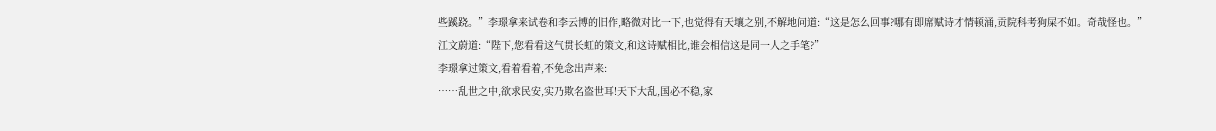些蹊跷。”李璟拿来试卷和李云博的旧作,略微对比一下,也觉得有天壤之别,不解地问道:“这是怎么回事?哪有即席赋诗才情顿涌,贡院科考狗屎不如。奇哉怪也。”
江文蔚道:“陛下,您看看这气贯长虹的策文,和这诗赋相比,谁会相信这是同一人之手笔?”
李璟拿过策文,看着看着,不免念出声来:
……乱世之中,欲求民安,实乃欺名盗世耳!天下大乱,国必不稳,家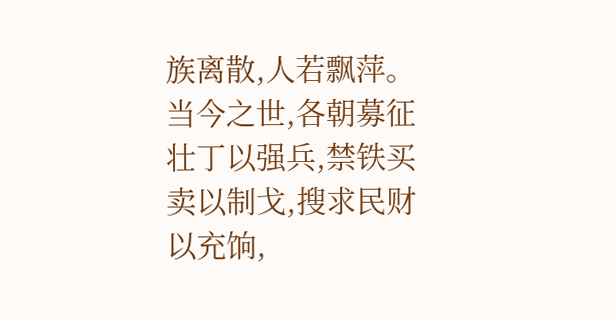族离散,人若飘萍。当今之世,各朝募征壮丁以强兵,禁铁买卖以制戈,搜求民财以充饷,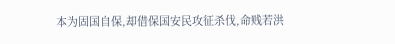本为固国自保,却借保国安民攻征杀伐,命贱若洪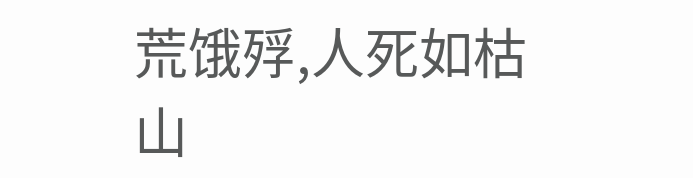荒饿殍,人死如枯山